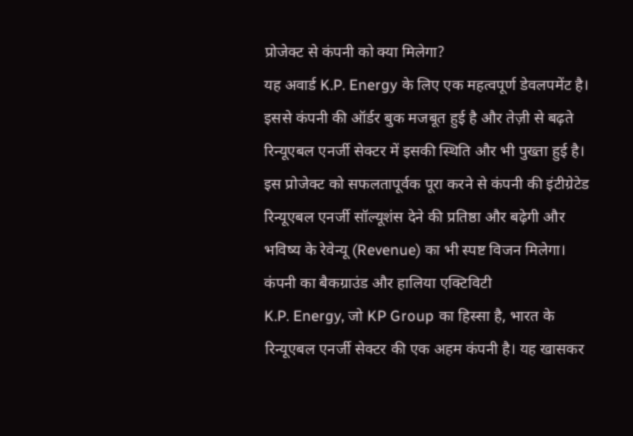प्रोजेक्ट से कंपनी को क्या मिलेगा?
यह अवार्ड K.P. Energy के लिए एक महत्वपूर्ण डेवलपमेंट है। इससे कंपनी की ऑर्डर बुक मजबूत हुई है और तेज़ी से बढ़ते रिन्यूएबल एनर्जी सेक्टर में इसकी स्थिति और भी पुख्ता हुई है। इस प्रोजेक्ट को सफलतापूर्वक पूरा करने से कंपनी की इंटीग्रेटेड रिन्यूएबल एनर्जी सॉल्यूशंस देने की प्रतिष्ठा और बढ़ेगी और भविष्य के रेवेन्यू (Revenue) का भी स्पष्ट विजन मिलेगा।
कंपनी का बैकग्राउंड और हालिया एक्टिविटी
K.P. Energy, जो KP Group का हिस्सा है, भारत के रिन्यूएबल एनर्जी सेक्टर की एक अहम कंपनी है। यह खासकर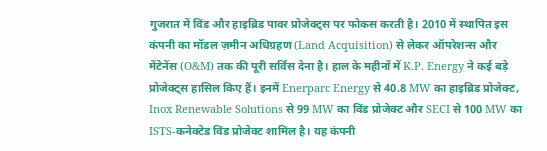गुजरात में विंड और हाइब्रिड पावर प्रोजेक्ट्स पर फोकस करती है। 2010 में स्थापित इस कंपनी का मॉडल ज़मीन अधिग्रहण (Land Acquisition) से लेकर ऑपरेशन्स और मेंटेनेंस (O&M) तक की पूरी सर्विस देना है। हाल के महीनों में K.P. Energy ने कई बड़े प्रोजेक्ट्स हासिल किए हैं। इनमें Enerparc Energy से 40.8 MW का हाइब्रिड प्रोजेक्ट, Inox Renewable Solutions से 99 MW का विंड प्रोजेक्ट और SECI से 100 MW का ISTS-कनेक्टेड विंड प्रोजेक्ट शामिल है। यह कंपनी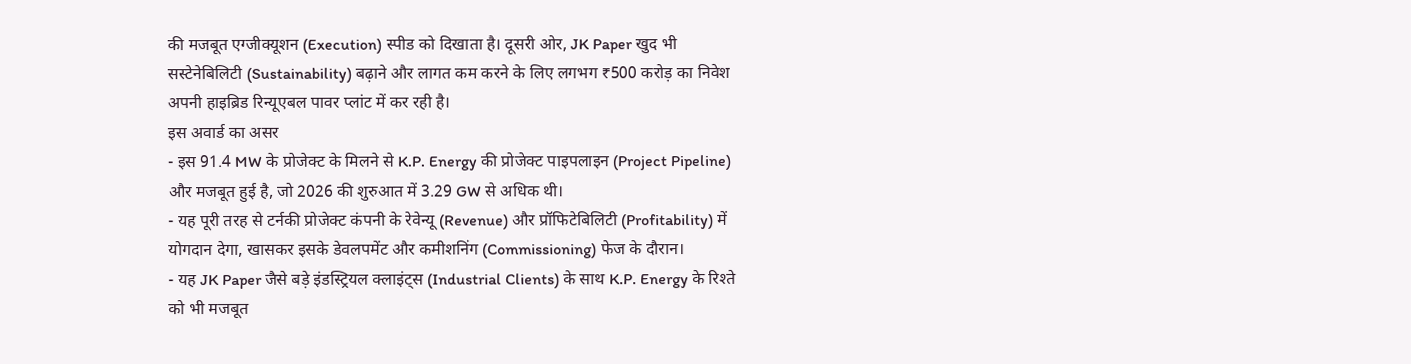की मजबूत एग्जीक्यूशन (Execution) स्पीड को दिखाता है। दूसरी ओर, JK Paper खुद भी सस्टेनेबिलिटी (Sustainability) बढ़ाने और लागत कम करने के लिए लगभग ₹500 करोड़ का निवेश अपनी हाइब्रिड रिन्यूएबल पावर प्लांट में कर रही है।
इस अवार्ड का असर
- इस 91.4 MW के प्रोजेक्ट के मिलने से K.P. Energy की प्रोजेक्ट पाइपलाइन (Project Pipeline) और मजबूत हुई है, जो 2026 की शुरुआत में 3.29 GW से अधिक थी।
- यह पूरी तरह से टर्नकी प्रोजेक्ट कंपनी के रेवेन्यू (Revenue) और प्रॉफिटेबिलिटी (Profitability) में योगदान देगा, खासकर इसके डेवलपमेंट और कमीशनिंग (Commissioning) फेज के दौरान।
- यह JK Paper जैसे बड़े इंडस्ट्रियल क्लाइंट्स (Industrial Clients) के साथ K.P. Energy के रिश्ते को भी मजबूत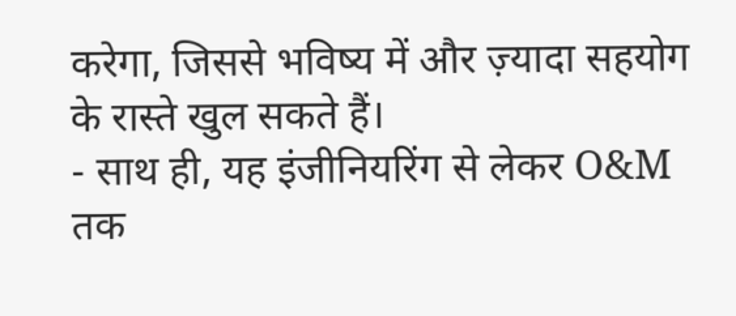करेगा, जिससे भविष्य में और ज़्यादा सहयोग के रास्ते खुल सकते हैं।
- साथ ही, यह इंजीनियरिंग से लेकर O&M तक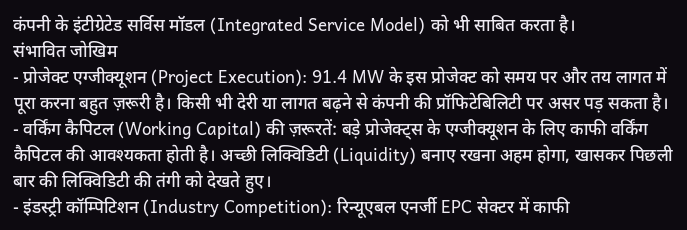कंपनी के इंटीग्रेटेड सर्विस मॉडल (Integrated Service Model) को भी साबित करता है।
संभावित जोखिम
- प्रोजेक्ट एग्जीक्यूशन (Project Execution): 91.4 MW के इस प्रोजेक्ट को समय पर और तय लागत में पूरा करना बहुत ज़रूरी है। किसी भी देरी या लागत बढ़ने से कंपनी की प्रॉफिटेबिलिटी पर असर पड़ सकता है।
- वर्किंग कैपिटल (Working Capital) की ज़रूरतें: बड़े प्रोजेक्ट्स के एग्जीक्यूशन के लिए काफी वर्किंग कैपिटल की आवश्यकता होती है। अच्छी लिक्विडिटी (Liquidity) बनाए रखना अहम होगा, खासकर पिछली बार की लिक्विडिटी की तंगी को देखते हुए।
- इंडस्ट्री कॉम्पिटिशन (Industry Competition): रिन्यूएबल एनर्जी EPC सेक्टर में काफी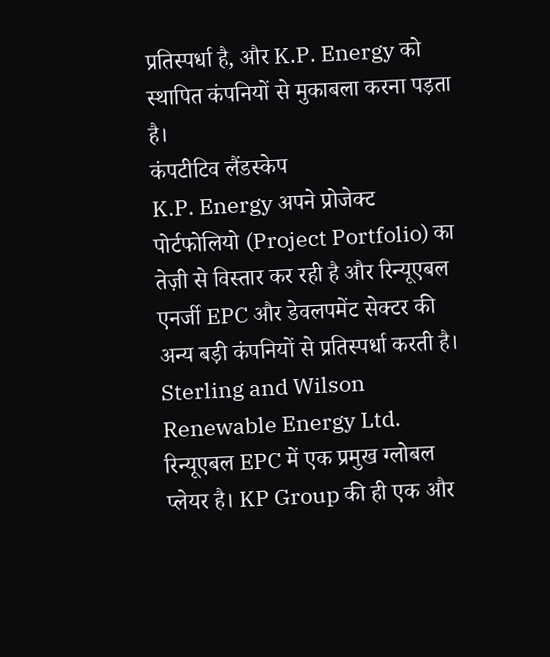प्रतिस्पर्धा है, और K.P. Energy को स्थापित कंपनियों से मुकाबला करना पड़ता है।
कंपटीटिव लैंडस्केप
K.P. Energy अपने प्रोजेक्ट पोर्टफोलियो (Project Portfolio) का तेज़ी से विस्तार कर रही है और रिन्यूएबल एनर्जी EPC और डेवलपमेंट सेक्टर की अन्य बड़ी कंपनियों से प्रतिस्पर्धा करती है। Sterling and Wilson Renewable Energy Ltd. रिन्यूएबल EPC में एक प्रमुख ग्लोबल प्लेयर है। KP Group की ही एक और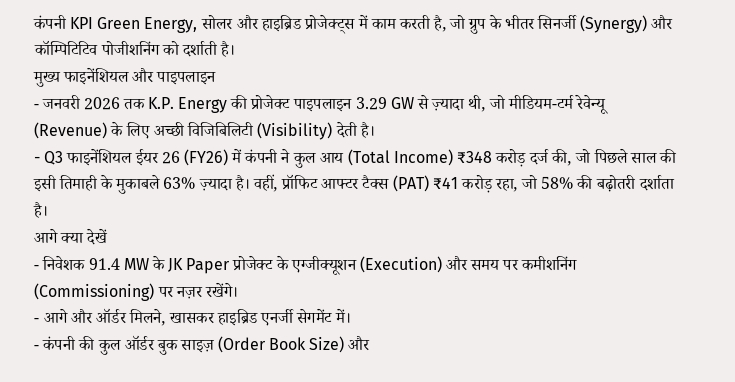कंपनी KPI Green Energy, सोलर और हाइब्रिड प्रोजेक्ट्स में काम करती है, जो ग्रुप के भीतर सिनर्जी (Synergy) और कॉम्पिटिटिव पोजीशनिंग को दर्शाती है।
मुख्य फाइनेंशियल और पाइपलाइन
- जनवरी 2026 तक K.P. Energy की प्रोजेक्ट पाइपलाइन 3.29 GW से ज़्यादा थी, जो मीडियम-टर्म रेवेन्यू (Revenue) के लिए अच्छी विजिबिलिटी (Visibility) देती है।
- Q3 फाइनेंशियल ईयर 26 (FY26) में कंपनी ने कुल आय (Total Income) ₹348 करोड़ दर्ज की, जो पिछले साल की इसी तिमाही के मुकाबले 63% ज़्यादा है। वहीं, प्रॉफिट आफ्टर टैक्स (PAT) ₹41 करोड़ रहा, जो 58% की बढ़ोतरी दर्शाता है।
आगे क्या देखें
- निवेशक 91.4 MW के JK Paper प्रोजेक्ट के एग्जीक्यूशन (Execution) और समय पर कमीशनिंग (Commissioning) पर नज़र रखेंगे।
- आगे और ऑर्डर मिलने, खासकर हाइब्रिड एनर्जी सेगमेंट में।
- कंपनी की कुल ऑर्डर बुक साइज़ (Order Book Size) और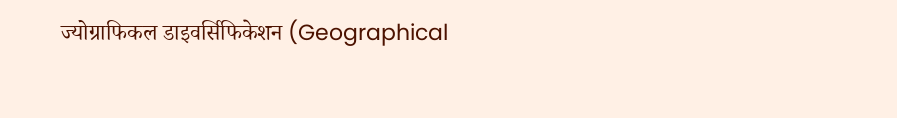ज्योग्राफिकल डाइवर्सिफिकेशन (Geographical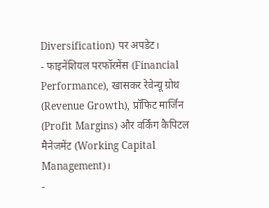Diversification) पर अपडेट।
- फाइनेंशियल परफॉरमेंस (Financial Performance), खासकर रेवेन्यू ग्रोथ (Revenue Growth), प्रॉफिट मार्जिन (Profit Margins) और वर्किंग कैपिटल मैनेजमेंट (Working Capital Management)।
-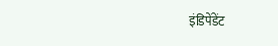इंडिपेंडेंट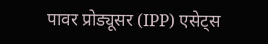पावर प्रोड्यूसर (IPP) एसेट्स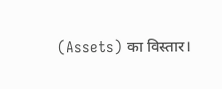(Assets) का विस्तार।